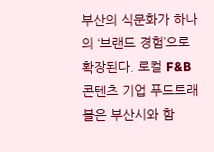부산의 식문화가 하나의 ‘브랜드 경험’으로 확장된다. 로컬 F&B 콘텐츠 기업 푸드트래블은 부산시와 함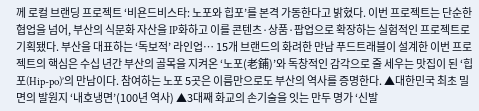께 로컬 브랜딩 프로젝트 ‘비욘드비스타: 노포와 힙포’를 본격 가동한다고 밝혔다. 이번 프로젝트는 단순한 협업을 넘어, 부산의 식문화 자산을 IP화하고 이를 콘텐츠·상품·팝업으로 확장하는 실험적인 프로젝트로 기획됐다. 부산을 대표하는 ‘독보적’ 라인업… 15개 브랜드의 화려한 만남 푸드트래블이 설계한 이번 프로젝트의 핵심은 수십 년간 부산의 골목을 지켜온 ‘노포(⽼鋪)’와 독창적인 감각으로 줄 세우는 맛집이 된 ‘힙포(Hip-po)’의 만남이다. 참여하는 노포 5곳은 이름만으로도 부산의 역사를 증명한다. ▲대한민국 최초 밀면의 발원지 ‘내호냉면’(100년 역사) ▲3대째 화교의 손기술을 잇는 만두 명가 ‘신발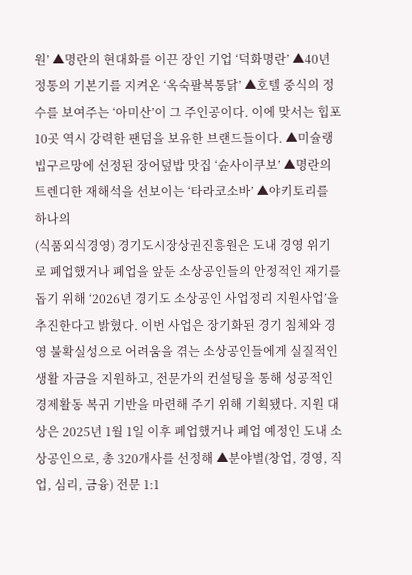원’ ▲명란의 현대화를 이끈 장인 기업 ‘덕화명란’ ▲40년 정통의 기본기를 지켜온 ‘옥숙팔복통닭’ ▲호텔 중식의 정수를 보여주는 ‘아미산’이 그 주인공이다. 이에 맞서는 힙포 10곳 역시 강력한 팬덤을 보유한 브랜드들이다. ▲미슐랭 빕구르망에 선정된 장어덮밥 맛집 ‘슌사이쿠보’ ▲명란의 트렌디한 재해석을 선보이는 ‘타라코소바’ ▲야키토리를 하나의
(식품외식경영) 경기도시장상권진흥원은 도내 경영 위기로 폐업했거나 폐업을 앞둔 소상공인들의 안정적인 재기를 돕기 위해 ‘2026년 경기도 소상공인 사업정리 지원사업’을 추진한다고 밝혔다. 이번 사업은 장기화된 경기 침체와 경영 불확실성으로 어려움을 겪는 소상공인들에게 실질적인 생활 자금을 지원하고, 전문가의 컨설팅을 통해 성공적인 경제활동 복귀 기반을 마련해 주기 위해 기획됐다. 지원 대상은 2025년 1월 1일 이후 폐업했거나 폐업 예정인 도내 소상공인으로, 총 320개사를 선정해 ▲분야별(창업, 경영, 직업, 심리, 금융) 전문 1:1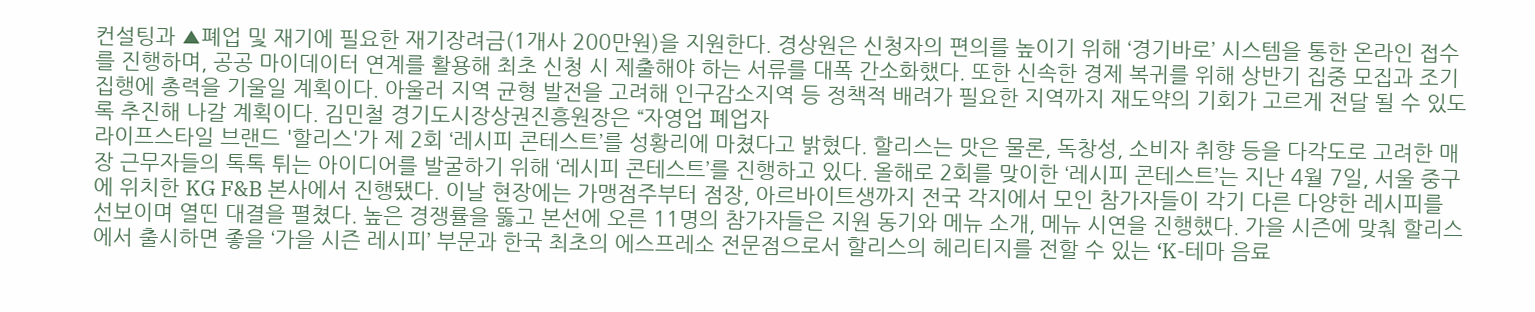컨설팅과 ▲폐업 및 재기에 필요한 재기장려금(1개사 200만원)을 지원한다. 경상원은 신청자의 편의를 높이기 위해 ‘경기바로’ 시스템을 통한 온라인 접수를 진행하며, 공공 마이데이터 연계를 활용해 최초 신청 시 제출해야 하는 서류를 대폭 간소화했다. 또한 신속한 경제 복귀를 위해 상반기 집중 모집과 조기 집행에 총력을 기울일 계획이다. 아울러 지역 균형 발전을 고려해 인구감소지역 등 정책적 배려가 필요한 지역까지 재도약의 기회가 고르게 전달 될 수 있도록 추진해 나갈 계획이다. 김민철 경기도시장상권진흥원장은 “자영업 폐업자
라이프스타일 브랜드 '할리스'가 제 2회 ‘레시피 콘테스트’를 성황리에 마쳤다고 밝혔다. 할리스는 맛은 물론, 독창성, 소비자 취향 등을 다각도로 고려한 매장 근무자들의 톡톡 튀는 아이디어를 발굴하기 위해 ‘레시피 콘테스트’를 진행하고 있다. 올해로 2회를 맞이한 ‘레시피 콘테스트’는 지난 4월 7일, 서울 중구에 위치한 KG F&B 본사에서 진행됐다. 이날 현장에는 가맹점주부터 점장, 아르바이트생까지 전국 각지에서 모인 참가자들이 각기 다른 다양한 레시피를 선보이며 열띤 대결을 펼쳤다. 높은 경쟁률을 뚫고 본선에 오른 11명의 참가자들은 지원 동기와 메뉴 소개, 메뉴 시연을 진행했다. 가을 시즌에 맞춰 할리스에서 출시하면 좋을 ‘가을 시즌 레시피’ 부문과 한국 최초의 에스프레소 전문점으로서 할리스의 헤리티지를 전할 수 있는 ‘K-테마 음료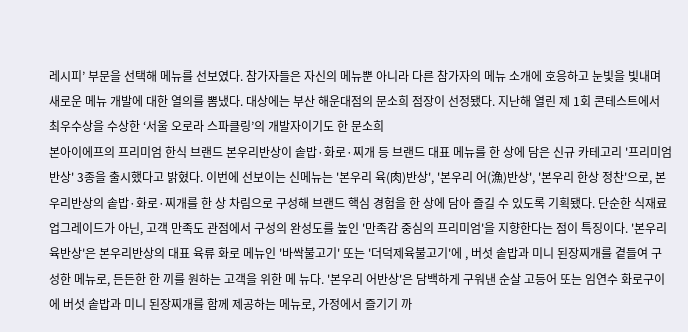레시피’ 부문을 선택해 메뉴를 선보였다. 참가자들은 자신의 메뉴뿐 아니라 다른 참가자의 메뉴 소개에 호응하고 눈빛을 빛내며 새로운 메뉴 개발에 대한 열의를 뽐냈다. 대상에는 부산 해운대점의 문소희 점장이 선정됐다. 지난해 열린 제 1회 콘테스트에서 최우수상을 수상한 ‘서울 오로라 스파클링’의 개발자이기도 한 문소희
본아이에프의 프리미엄 한식 브랜드 본우리반상이 솥밥·화로·찌개 등 브랜드 대표 메뉴를 한 상에 담은 신규 카테고리 '프리미엄 반상' 3종을 출시했다고 밝혔다. 이번에 선보이는 신메뉴는 '본우리 육(肉)반상', '본우리 어(漁)반상', '본우리 한상 정찬'으로, 본우리반상의 솥밥·화로·찌개를 한 상 차림으로 구성해 브랜드 핵심 경험을 한 상에 담아 즐길 수 있도록 기획됐다. 단순한 식재료 업그레이드가 아닌, 고객 만족도 관점에서 구성의 완성도를 높인 '만족감 중심의 프리미엄'을 지향한다는 점이 특징이다. '본우리 육반상'은 본우리반상의 대표 육류 화로 메뉴인 '바싹불고기' 또는 '더덕제육불고기'에 , 버섯 솥밥과 미니 된장찌개를 곁들여 구성한 메뉴로, 든든한 한 끼를 원하는 고객을 위한 메 뉴다. '본우리 어반상'은 담백하게 구워낸 순살 고등어 또는 임연수 화로구이에 버섯 솥밥과 미니 된장찌개를 함께 제공하는 메뉴로, 가정에서 즐기기 까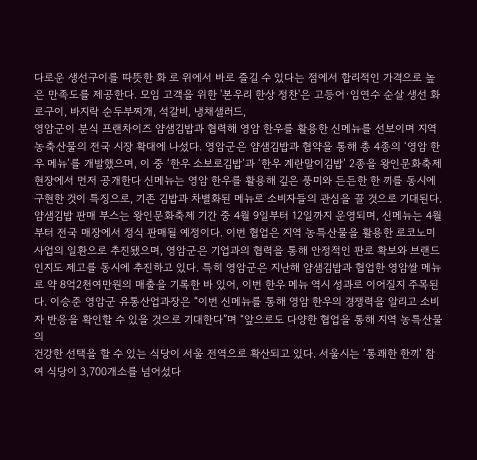다로운 생선구이를 따뜻한 화 로 위에서 바로 즐길 수 있다는 점에서 합리적인 가격으로 높은 만족도를 제공한다. 모임 고객을 위한 '본우리 한상 정찬'은 고등어·임연수 순살 생선 화로구이, 바지락 순두부찌개, 석갈비, 냉채샐러드,
영암군이 분식 프랜차이즈 얌샘김밥과 협력해 영암 한우를 활용한 신메뉴를 선보이며 지역 농축산물의 전국 시장 확대에 나섰다. 영암군은 얌샘김밥과 협약을 통해 총 4종의 ‘영암 한우 메뉴’를 개발했으며, 이 중 ‘한우 소보로김밥’과 ‘한우 계란말이김밥’ 2종을 왕인문화축제 현장에서 먼저 공개한다 신메뉴는 영암 한우를 활용해 깊은 풍미와 든든한 한 끼를 동시에 구현한 것이 특징으로, 기존 김밥과 차별화된 메뉴로 소비자들의 관심을 끌 것으로 기대된다. 얌샘김밥 판매 부스는 왕인문화축제 기간 중 4월 9일부터 12일까지 운영되며, 신메뉴는 4월부터 전국 매장에서 정식 판매될 예정이다. 이번 협업은 지역 농특산물을 활용한 로코노미 사업의 일환으로 추진됐으며, 영암군은 기업과의 협력을 통해 안정적인 판로 확보와 브랜드 인지도 제고를 동시에 추진하고 있다. 특히 영암군은 지난해 얌샘김밥과 협업한 영암쌀 메뉴로 약 8억2천여만원의 매출을 기록한 바 있어, 이번 한우 메뉴 역시 성과로 이어질지 주목된다. 이승준 영암군 유통산업과장은 “이번 신메뉴를 통해 영암 한우의 경쟁력을 알리고 소비자 반응을 확인할 수 있을 것으로 기대한다”며 “앞으로도 다양한 협업을 통해 지역 농특산물의
건강한 선택을 할 수 있는 식당이 서울 전역으로 확산되고 있다. 서울시는 ‘통쾌한 한끼’ 참여 식당이 3,700개소를 넘어섰다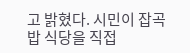고 밝혔다. 시민이 잡곡밥 식당을 직접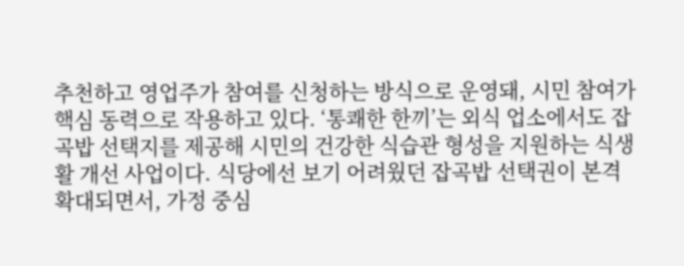추천하고 영업주가 참여를 신청하는 방식으로 운영돼, 시민 참여가 핵심 동력으로 작용하고 있다. ‘통쾌한 한끼’는 외식 업소에서도 잡곡밥 선택지를 제공해 시민의 건강한 식습관 형성을 지원하는 식생활 개선 사업이다. 식당에선 보기 어려웠던 잡곡밥 선택권이 본격 확대되면서, 가정 중심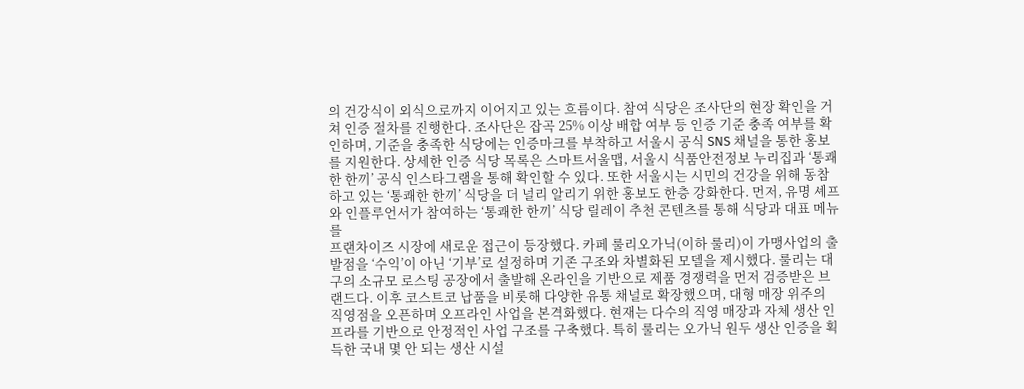의 건강식이 외식으로까지 이어지고 있는 흐름이다. 참여 식당은 조사단의 현장 확인을 거쳐 인증 절차를 진행한다. 조사단은 잡곡 25% 이상 배합 여부 등 인증 기준 충족 여부를 확인하며, 기준을 충족한 식당에는 인증마크를 부착하고 서울시 공식 SNS 채널을 통한 홍보를 지원한다. 상세한 인증 식당 목록은 스마트서울맵, 서울시 식품안전정보 누리집과 ‘통쾌한 한끼’ 공식 인스타그램을 통해 확인할 수 있다. 또한 서울시는 시민의 건강을 위해 동참하고 있는 ‘통쾌한 한끼’ 식당을 더 널리 알리기 위한 홍보도 한층 강화한다. 먼저, 유명 셰프와 인플루언서가 참여하는 ‘통쾌한 한끼’ 식당 릴레이 추천 콘텐츠를 통해 식당과 대표 메뉴를
프랜차이즈 시장에 새로운 접근이 등장했다. 카페 룰리오가닉(이하 룰리)이 가맹사업의 출발점을 ‘수익’이 아닌 ‘기부’로 설정하며 기존 구조와 차별화된 모델을 제시했다. 룰리는 대구의 소규모 로스팅 공장에서 출발해 온라인을 기반으로 제품 경쟁력을 먼저 검증받은 브랜드다. 이후 코스트코 납품을 비롯해 다양한 유통 채널로 확장했으며, 대형 매장 위주의 직영점을 오픈하며 오프라인 사업을 본격화했다. 현재는 다수의 직영 매장과 자체 생산 인프라를 기반으로 안정적인 사업 구조를 구축했다. 특히 룰리는 오가닉 원두 생산 인증을 획득한 국내 몇 안 되는 생산 시설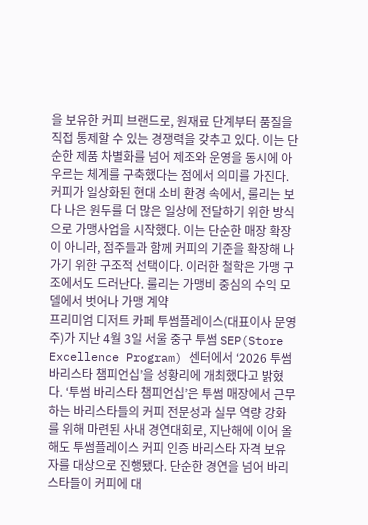을 보유한 커피 브랜드로, 원재료 단계부터 품질을 직접 통제할 수 있는 경쟁력을 갖추고 있다. 이는 단순한 제품 차별화를 넘어 제조와 운영을 동시에 아우르는 체계를 구축했다는 점에서 의미를 가진다. 커피가 일상화된 현대 소비 환경 속에서, 룰리는 보다 나은 원두를 더 많은 일상에 전달하기 위한 방식으로 가맹사업을 시작했다. 이는 단순한 매장 확장이 아니라, 점주들과 함께 커피의 기준을 확장해 나가기 위한 구조적 선택이다. 이러한 철학은 가맹 구조에서도 드러난다. 룰리는 가맹비 중심의 수익 모델에서 벗어나 가맹 계약
프리미엄 디저트 카페 투썸플레이스(대표이사 문영주)가 지난 4월 3일 서울 중구 투썸 SEP(Store Excellence Program) 센터에서 ‘2026 투썸 바리스타 챔피언십’을 성황리에 개최했다고 밝혔다. ‘투썸 바리스타 챔피언십’은 투썸 매장에서 근무하는 바리스타들의 커피 전문성과 실무 역량 강화를 위해 마련된 사내 경연대회로, 지난해에 이어 올해도 투썸플레이스 커피 인증 바리스타 자격 보유자를 대상으로 진행됐다. 단순한 경연을 넘어 바리스타들이 커피에 대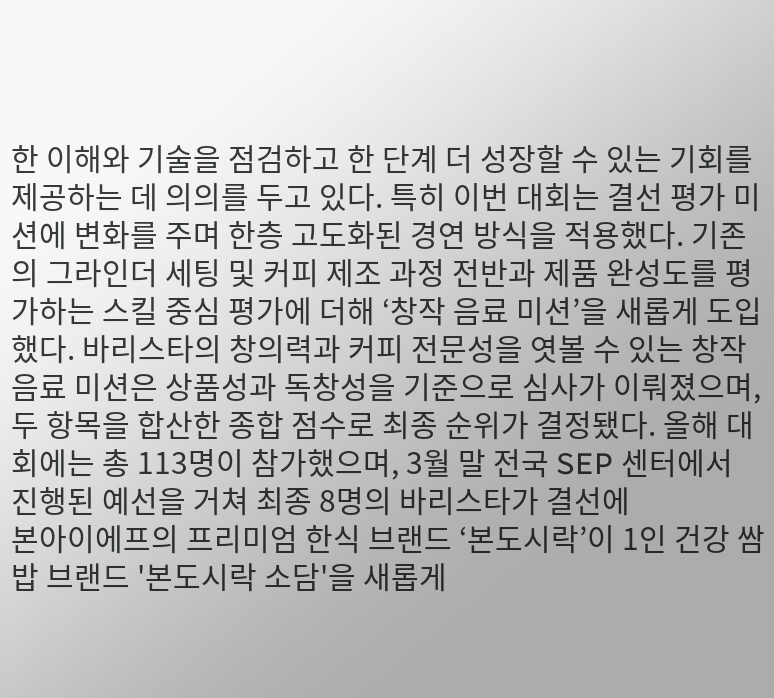한 이해와 기술을 점검하고 한 단계 더 성장할 수 있는 기회를 제공하는 데 의의를 두고 있다. 특히 이번 대회는 결선 평가 미션에 변화를 주며 한층 고도화된 경연 방식을 적용했다. 기존의 그라인더 세팅 및 커피 제조 과정 전반과 제품 완성도를 평가하는 스킬 중심 평가에 더해 ‘창작 음료 미션’을 새롭게 도입했다. 바리스타의 창의력과 커피 전문성을 엿볼 수 있는 창작 음료 미션은 상품성과 독창성을 기준으로 심사가 이뤄졌으며, 두 항목을 합산한 종합 점수로 최종 순위가 결정됐다. 올해 대회에는 총 113명이 참가했으며, 3월 말 전국 SEP 센터에서 진행된 예선을 거쳐 최종 8명의 바리스타가 결선에
본아이에프의 프리미엄 한식 브랜드 ‘본도시락’이 1인 건강 쌈밥 브랜드 '본도시락 소담'을 새롭게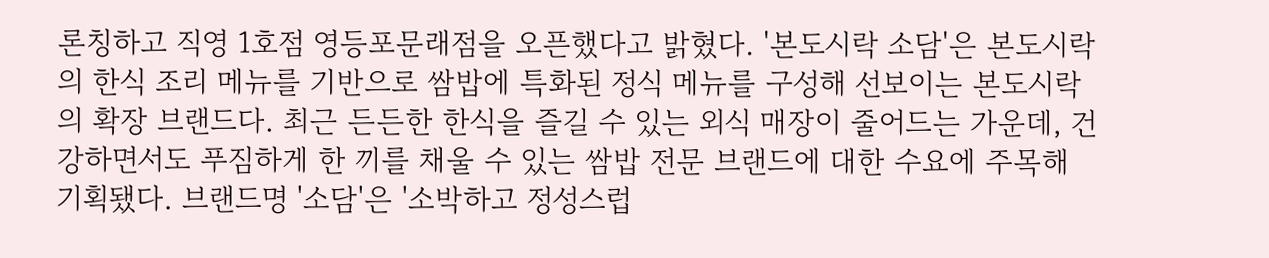론칭하고 직영 1호점 영등포문래점을 오픈했다고 밝혔다. '본도시락 소담'은 본도시락의 한식 조리 메뉴를 기반으로 쌈밥에 특화된 정식 메뉴를 구성해 선보이는 본도시락의 확장 브랜드다. 최근 든든한 한식을 즐길 수 있는 외식 매장이 줄어드는 가운데, 건강하면서도 푸짐하게 한 끼를 채울 수 있는 쌈밥 전문 브랜드에 대한 수요에 주목해 기획됐다. 브랜드명 '소담'은 '소박하고 정성스럽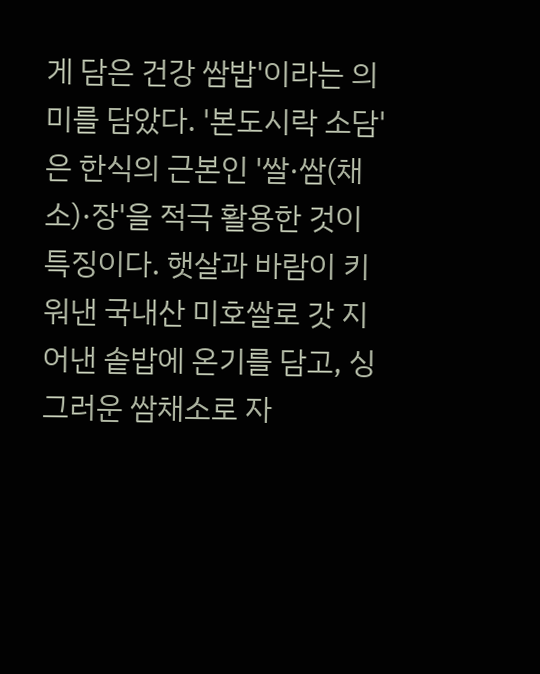게 담은 건강 쌈밥'이라는 의미를 담았다. '본도시락 소담'은 한식의 근본인 '쌀·쌈(채소)·장'을 적극 활용한 것이 특징이다. 햇살과 바람이 키워낸 국내산 미호쌀로 갓 지어낸 솥밥에 온기를 담고, 싱그러운 쌈채소로 자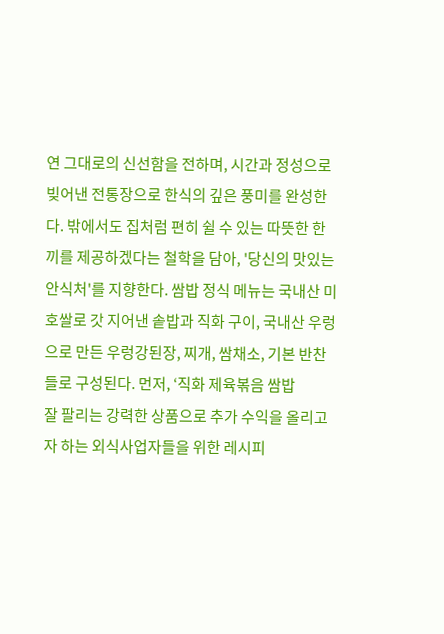연 그대로의 신선함을 전하며, 시간과 정성으로 빚어낸 전통장으로 한식의 깊은 풍미를 완성한다. 밖에서도 집처럼 편히 쉴 수 있는 따뜻한 한 끼를 제공하겠다는 철학을 담아, '당신의 맛있는 안식처'를 지향한다. 쌈밥 정식 메뉴는 국내산 미호쌀로 갓 지어낸 솥밥과 직화 구이, 국내산 우렁으로 만든 우렁강된장, 찌개, 쌈채소, 기본 반찬들로 구성된다. 먼저, ‘직화 제육볶음 쌈밥
잘 팔리는 강력한 상품으로 추가 수익을 올리고자 하는 외식사업자들을 위한 레시피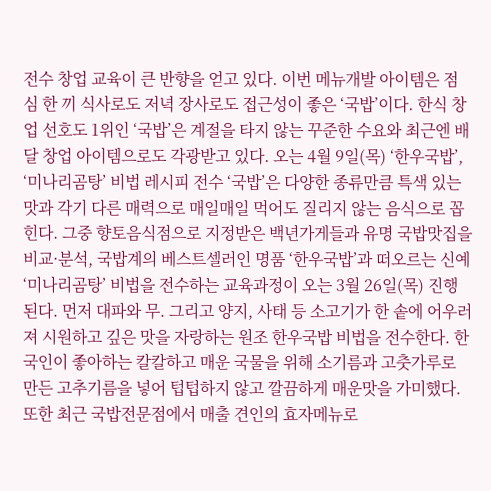전수 창업 교육이 큰 반향을 얻고 있다. 이번 메뉴개발 아이템은 점심 한 끼 식사로도 저녁 장사로도 접근성이 좋은 ‘국밥’이다. 한식 창업 선호도 1위인 ‘국밥’은 계절을 타지 않는 꾸준한 수요와 최근엔 배달 창업 아이템으로도 각광받고 있다. 오는 4월 9일(목) ‘한우국밥’, ‘미나리곰탕’ 비법 레시피 전수 ‘국밥’은 다양한 종류만큼 특색 있는 맛과 각기 다른 매력으로 매일매일 먹어도 질리지 않는 음식으로 꼽힌다. 그중 향토음식점으로 지정받은 백년가게들과 유명 국밥맛집을 비교·분석, 국밥계의 베스트셀러인 명품 ‘한우국밥’과 떠오르는 신예 ‘미나리곰탕’ 비법을 전수하는 교육과정이 오는 3월 26일(목) 진행된다. 먼저 대파와 무. 그리고 양지, 사태 등 소고기가 한 솥에 어우러져 시원하고 깊은 맛을 자랑하는 원조 한우국밥 비법을 전수한다. 한국인이 좋아하는 칼칼하고 매운 국물을 위해 소기름과 고춧가루로 만든 고추기름을 넣어 텁텁하지 않고 깔끔하게 매운맛을 가미했다. 또한 최근 국밥전문점에서 매출 견인의 효자메뉴로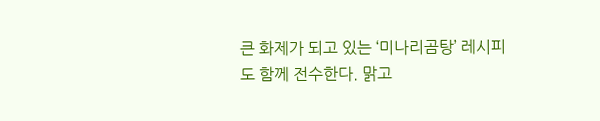큰 화제가 되고 있는 ‘미나리곰탕’ 레시피도 함께 전수한다. 맑고